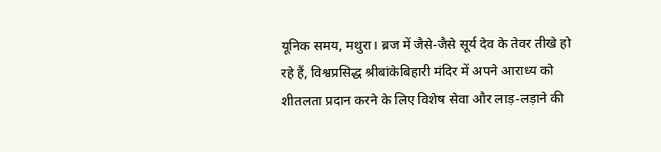यूनिक समय, मथुरा। ब्रज में जैसे-जैसे सूर्य देव के तेवर तीखे हो रहे हैं, विश्वप्रसिद्ध श्रीबांकेबिहारी मंदिर में अपने आराध्य को शीतलता प्रदान करने के लिए विशेष सेवा और लाड़-लड़ाने की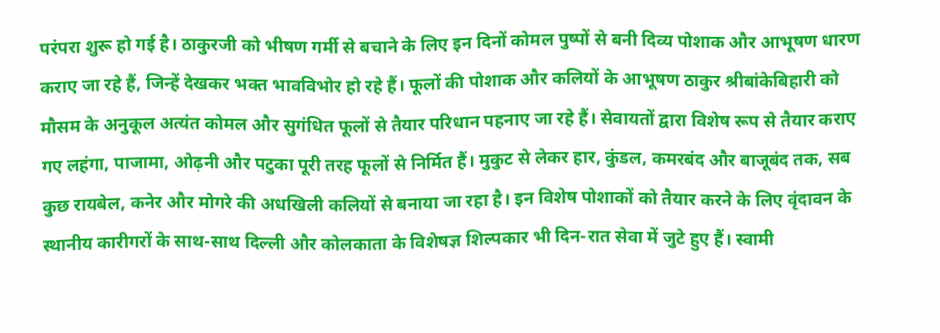परंपरा शुरू हो गई है। ठाकुरजी को भीषण गर्मी से बचाने के लिए इन दिनों कोमल पुष्पों से बनी दिव्य पोशाक और आभूषण धारण कराए जा रहे हैं, जिन्हें देखकर भक्त भावविभोर हो रहे हैं। फूलों की पोशाक और कलियों के आभूषण ठाकुर श्रीबांकेबिहारी को मौसम के अनुकूल अत्यंत कोमल और सुगंधित फूलों से तैयार परिधान पहनाए जा रहे हैं। सेवायतों द्वारा विशेष रूप से तैयार कराए गए लहंगा, पाजामा, ओढ़नी और पटुका पूरी तरह फूलों से निर्मित हैं। मुकुट से लेकर हार, कुंडल, कमरबंद और बाजूबंद तक, सब कुछ रायबेल, कनेर और मोगरे की अधखिली कलियों से बनाया जा रहा है। इन विशेष पोशाकों को तैयार करने के लिए वृंदावन के स्थानीय कारीगरों के साथ-साथ दिल्ली और कोलकाता के विशेषज्ञ शिल्पकार भी दिन-रात सेवा में जुटे हुए हैं। स्वामी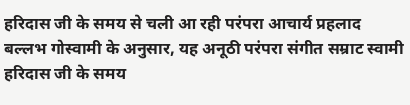हरिदास जी के समय से चली आ रही परंपरा आचार्य प्रहलाद बल्लभ गोस्वामी के अनुसार, यह अनूठी परंपरा संगीत सम्राट स्वामी हरिदास जी के समय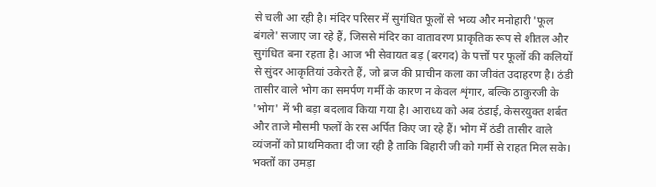से चली आ रही है। मंदिर परिसर में सुगंधित फूलों से भव्य और मनोहारी 'फूल बंगले' सजाए जा रहे हैं, जिससे मंदिर का वातावरण प्राकृतिक रूप से शीतल और सुगंधित बना रहता है। आज भी सेवायत बड़ (बरगद) के पत्तों पर फूलों की कलियों से सुंदर आकृतियां उकेरते हैं, जो ब्रज की प्राचीन कला का जीवंत उदाहरण है। ठंडी तासीर वाले भोग का समर्पण गर्मी के कारण न केवल शृंगार, बल्कि ठाकुरजी के 'भोग' में भी बड़ा बदलाव किया गया है। आराध्य को अब ठंडाई, केसरयुक्त शर्बत और ताजे मौसमी फलों के रस अर्पित किए जा रहे हैं। भोग में ठंडी तासीर वाले व्यंजनों को प्राथमिकता दी जा रही है ताकि बिहारी जी को गर्मी से राहत मिल सके। भक्तों का उमड़ा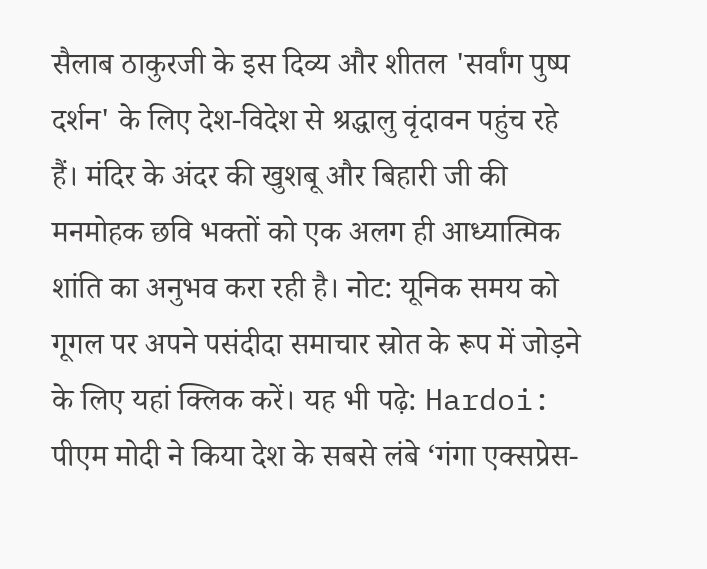सैलाब ठाकुरजी के इस दिव्य और शीतल 'सर्वांग पुष्प दर्शन' के लिए देश-विदेश से श्रद्धालु वृंदावन पहुंच रहे हैं। मंदिर के अंदर की खुशबू और बिहारी जी की मनमोहक छवि भक्तों को एक अलग ही आध्यात्मिक शांति का अनुभव करा रही है। नोट: यूनिक समय को गूगल पर अपने पसंदीदा समाचार स्रोत के रूप में जोड़ने के लिए यहां क्लिक करें। यह भी पढ़े: Hardoi: पीएम मोदी ने किया देश के सबसे लंबे ‘गंगा एक्सप्रेस-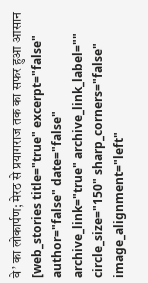वे’ का लोकार्पण; मेरठ से प्रयागराज तक का सफर हुआ आसान [web_stories title="true" excerpt="false" author="false" date="false" archive_link="true" archive_link_label="" circle_size="150" sharp_corners="false" image_alignment="left"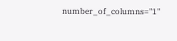number_of_columns="1"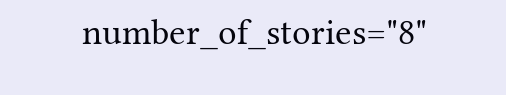number_of_stories="8"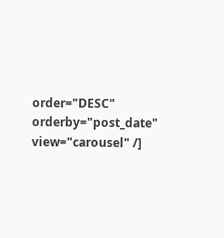order="DESC" orderby="post_date" view="carousel" /]